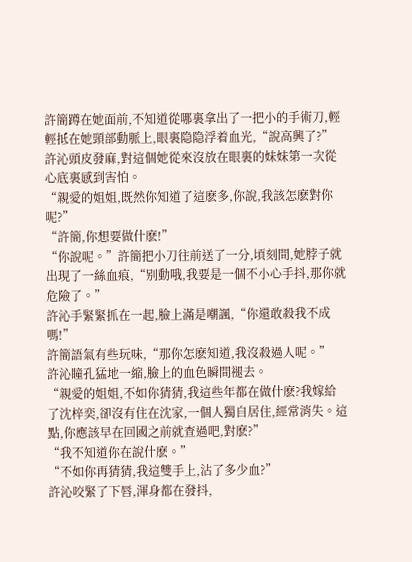許簡蹲在她面前,不知道從哪裏拿出了一把小的手術刀,輕輕抵在她頸部動脈上,眼裏隐隐浮着血光,“說高興了?”
許沁頭皮發麻,對這個她從來沒放在眼裏的妹妹第一次從心底裏感到害怕。
“親愛的姐姐,既然你知道了這麽多,你說,我該怎麽對你呢?”
“許簡,你想要做什麽!”
“你說呢。”許簡把小刀往前送了一分,頃刻間,她脖子就出現了一絲血痕,“别動哦,我要是一個不小心手抖,那你就危險了。”
許沁手緊緊抓在一起,臉上滿是嘲諷,“你還敢殺我不成嗎!”
許簡語氣有些玩味,“那你怎麽知道,我沒殺過人呢。”
許沁瞳孔猛地一縮,臉上的血色瞬間褪去。
“親愛的姐姐,不如你猜猜,我這些年都在做什麽?我嫁給了沈梓奕,卻沒有住在沈家,一個人獨自居住,經常消失。這點,你應該早在回國之前就查過吧,對麽?”
“我不知道你在說什麽。”
“不如你再猜猜,我這雙手上,沾了多少血?”
許沁咬緊了下唇,渾身都在發抖,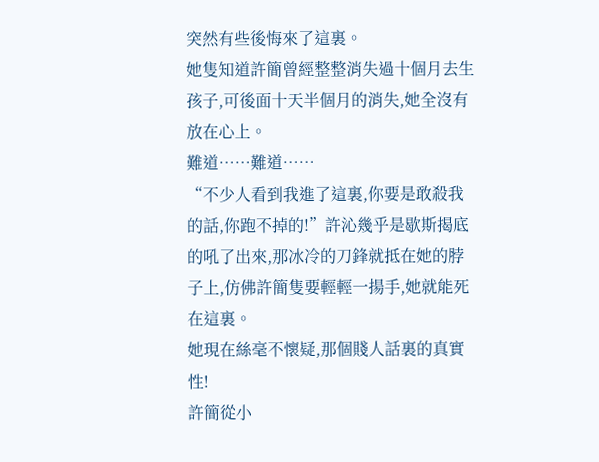突然有些後悔來了這裏。
她隻知道許簡曾經整整消失過十個月去生孩子,可後面十天半個月的消失,她全沒有放在心上。
難道……難道……
“不少人看到我進了這裏,你要是敢殺我的話,你跑不掉的!”許沁幾乎是歇斯揭底的吼了出來,那冰冷的刀鋒就抵在她的脖子上,仿佛許簡隻要輕輕一揚手,她就能死在這裏。
她現在絲毫不懷疑,那個賤人話裏的真實性!
許簡從小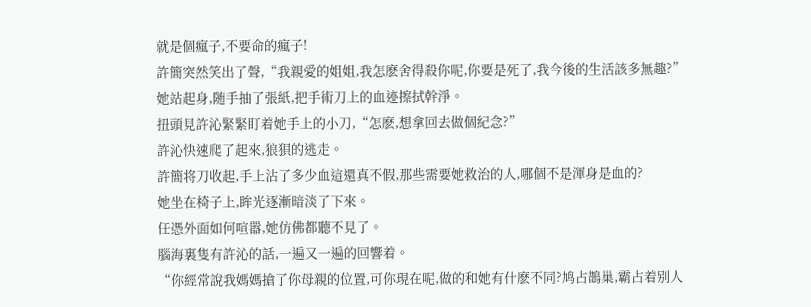就是個瘋子,不要命的瘋子!
許簡突然笑出了聲,“我親愛的姐姐,我怎麽舍得殺你呢,你要是死了,我今後的生活該多無趣?”
她站起身,随手抽了張紙,把手術刀上的血迹擦拭幹淨。
扭頭見許沁緊緊盯着她手上的小刀,“怎麽,想拿回去做個紀念?”
許沁快速爬了起來,狼狽的逃走。
許簡将刀收起,手上沾了多少血這還真不假,那些需要她救治的人,哪個不是渾身是血的?
她坐在椅子上,眸光逐漸暗淡了下來。
任憑外面如何喧嚣,她仿佛都聽不見了。
腦海裏隻有許沁的話,一遍又一遍的回響着。
“你經常說我媽媽搶了你母親的位置,可你現在呢,做的和她有什麽不同?鸠占鵲巢,霸占着别人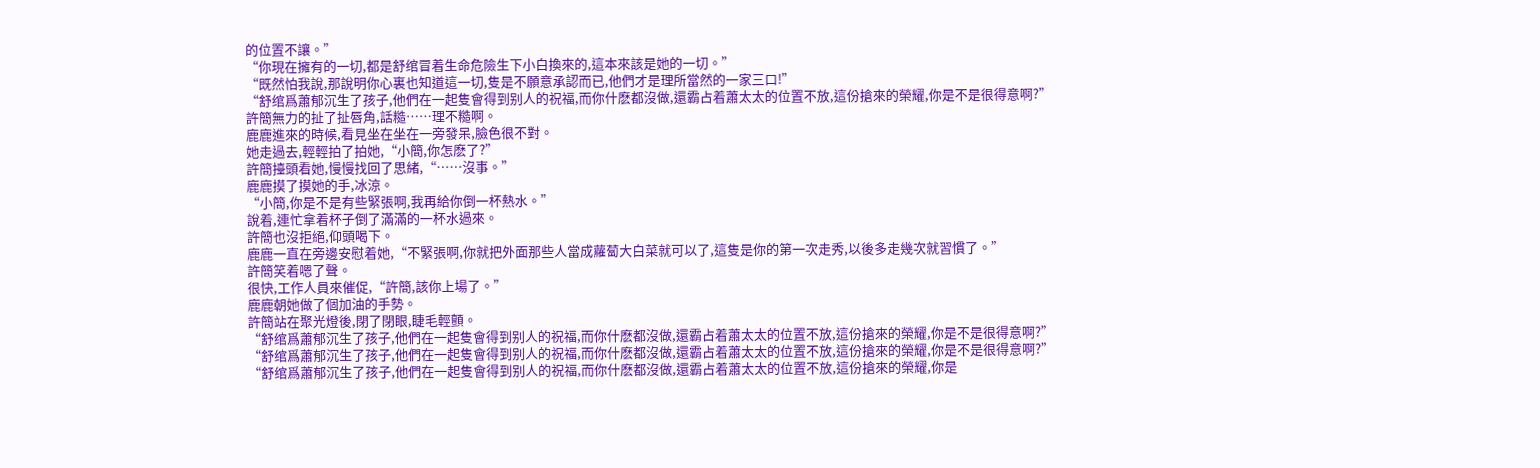的位置不讓。”
“你現在擁有的一切,都是舒绾冒着生命危險生下小白換來的,這本來該是她的一切。”
“既然怕我說,那說明你心裏也知道這一切,隻是不願意承認而已,他們才是理所當然的一家三口!”
“舒绾爲蕭郁沉生了孩子,他們在一起隻會得到别人的祝福,而你什麽都沒做,還霸占着蕭太太的位置不放,這份搶來的榮耀,你是不是很得意啊?”
許簡無力的扯了扯唇角,話糙……理不糙啊。
鹿鹿進來的時候,看見坐在坐在一旁發呆,臉色很不對。
她走過去,輕輕拍了拍她,“小簡,你怎麽了?”
許簡擡頭看她,慢慢找回了思緒,“……沒事。”
鹿鹿摸了摸她的手,冰涼。
“小簡,你是不是有些緊張啊,我再給你倒一杯熱水。”
說着,連忙拿着杯子倒了滿滿的一杯水過來。
許簡也沒拒絕,仰頭喝下。
鹿鹿一直在旁邊安慰着她,“不緊張啊,你就把外面那些人當成蘿蔔大白菜就可以了,這隻是你的第一次走秀,以後多走幾次就習慣了。”
許簡笑着嗯了聲。
很快,工作人員來催促,“許簡,該你上場了。”
鹿鹿朝她做了個加油的手勢。
許簡站在聚光燈後,閉了閉眼,睫毛輕顫。
“舒绾爲蕭郁沉生了孩子,他們在一起隻會得到别人的祝福,而你什麽都沒做,還霸占着蕭太太的位置不放,這份搶來的榮耀,你是不是很得意啊?”
“舒绾爲蕭郁沉生了孩子,他們在一起隻會得到别人的祝福,而你什麽都沒做,還霸占着蕭太太的位置不放,這份搶來的榮耀,你是不是很得意啊?”
“舒绾爲蕭郁沉生了孩子,他們在一起隻會得到别人的祝福,而你什麽都沒做,還霸占着蕭太太的位置不放,這份搶來的榮耀,你是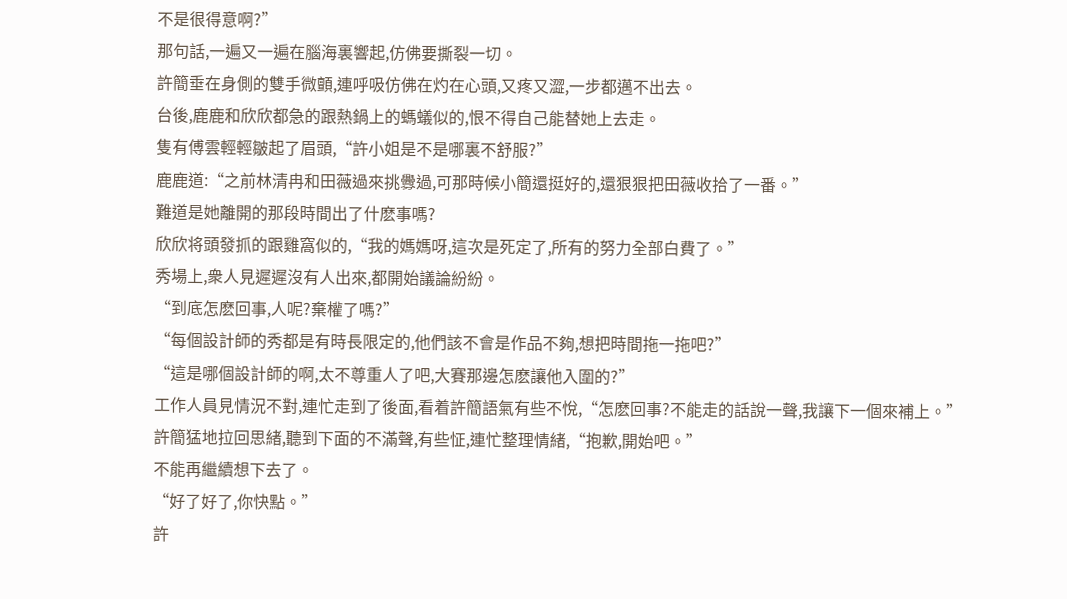不是很得意啊?”
那句話,一遍又一遍在腦海裏響起,仿佛要撕裂一切。
許簡垂在身側的雙手微顫,連呼吸仿佛在灼在心頭,又疼又澀,一步都邁不出去。
台後,鹿鹿和欣欣都急的跟熱鍋上的螞蟻似的,恨不得自己能替她上去走。
隻有傅雲輕輕皺起了眉頭,“許小姐是不是哪裏不舒服?”
鹿鹿道:“之前林清冉和田薇過來挑釁過,可那時候小簡還挺好的,還狠狠把田薇收拾了一番。”
難道是她離開的那段時間出了什麽事嗎?
欣欣将頭發抓的跟雞窩似的,“我的媽媽呀,這次是死定了,所有的努力全部白費了。”
秀場上,衆人見遲遲沒有人出來,都開始議論紛紛。
“到底怎麽回事,人呢?棄權了嗎?”
“每個設計師的秀都是有時長限定的,他們該不會是作品不夠,想把時間拖一拖吧?”
“這是哪個設計師的啊,太不尊重人了吧,大賽那邊怎麽讓他入圍的?”
工作人員見情況不對,連忙走到了後面,看着許簡語氣有些不悅,“怎麽回事?不能走的話說一聲,我讓下一個來補上。”
許簡猛地拉回思緒,聽到下面的不滿聲,有些怔,連忙整理情緒,“抱歉,開始吧。”
不能再繼續想下去了。
“好了好了,你快點。”
許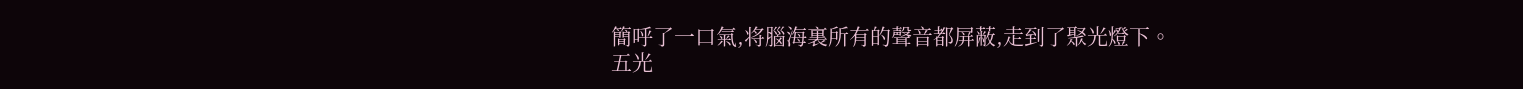簡呼了一口氣,将腦海裏所有的聲音都屏蔽,走到了聚光燈下。
五光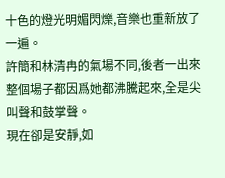十色的燈光明媚閃爍,音樂也重新放了一遍。
許簡和林清冉的氣場不同,後者一出來整個場子都因爲她都沸騰起來,全是尖叫聲和鼓掌聲。
現在卻是安靜,如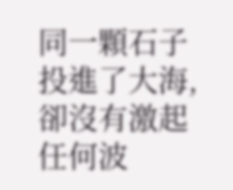同一顆石子投進了大海,卻沒有激起任何波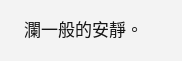瀾一般的安靜。